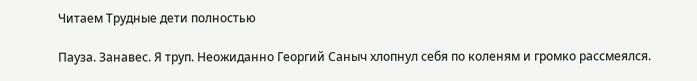Читаем Трудные дети полностью

Пауза. Занавес. Я труп. Неожиданно Георгий Саныч хлопнул себя по коленям и громко рассмеялся.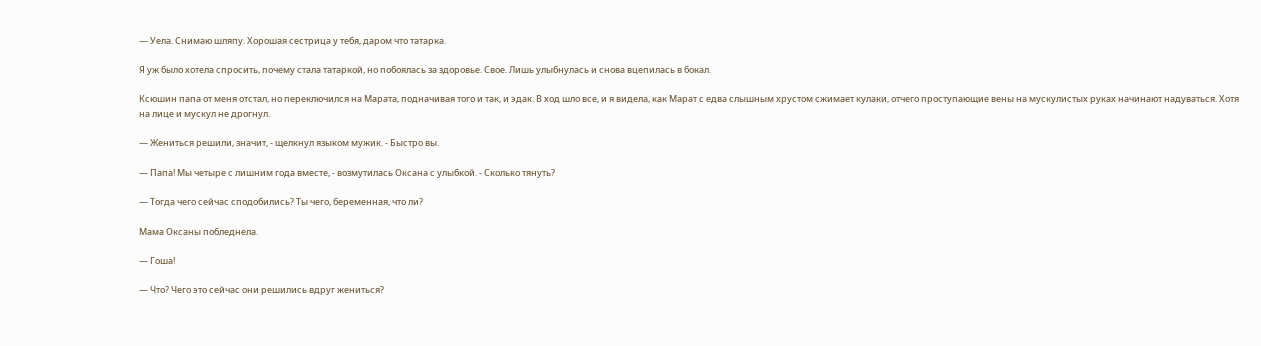— Уела. Снимаю шляпу. Хорошая сестрица у тебя, даром что татарка.

Я уж было хотела спросить, почему стала татаркой, но побоялась за здоровье. Свое. Лишь улыбнулась и снова вцепилась в бокал.

Ксюшин папа от меня отстал, но переключился на Марата, подначивая того и так, и эдак. В ход шло все, и я видела, как Марат с едва слышным хрустом сжимает кулаки, отчего проступающие вены на мускулистых руках начинают надуваться. Хотя на лице и мускул не дрогнул.

— Жениться решили, значит, - щелкнул языком мужик. - Быстро вы.

— Папа! Мы четыре с лишним года вместе, - возмутилась Оксана с улыбкой. - Сколько тянуть?

— Тогда чего сейчас сподобились? Ты чего, беременная, что ли?

Мама Оксаны побледнела.

— Гоша!

— Что? Чего это сейчас они решились вдруг жениться?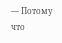— Потому что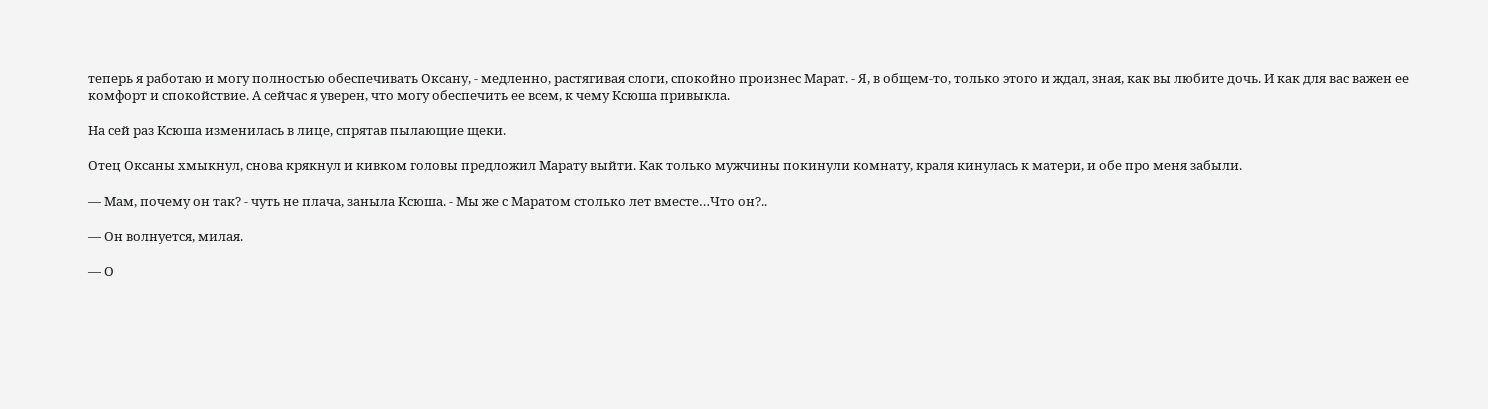теперь я работаю и могу полностью обеспечивать Оксану, - медленно, растягивая слоги, спокойно произнес Марат. - Я, в общем-то, только этого и ждал, зная, как вы любите дочь. И как для вас важен ее комфорт и спокойствие. А сейчас я уверен, что могу обеспечить ее всем, к чему Ксюша привыкла.

На сей раз Ксюша изменилась в лице, спрятав пылающие щеки.

Отец Оксаны хмыкнул, снова крякнул и кивком головы предложил Марату выйти. Как только мужчины покинули комнату, краля кинулась к матери, и обе про меня забыли.

— Мам, почему он так? - чуть не плача, заныла Ксюша. - Мы же с Маратом столько лет вместе…Что он?..

— Он волнуется, милая.

— О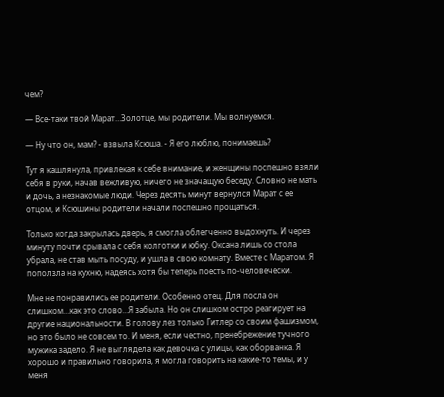чем?

— Все-таки твой Марат…Золотце, мы родители. Мы волнуемся.

— Ну что он, мам? - взвыла Ксюша. - Я его люблю, понимаешь?

Тут я кашлянула, привлекая к себе внимание, и женщины поспешно взяли себя в руки, начав вежливую, ничего не значащую беседу. Словно не мать и дочь, а незнакомые люди. Через десять минут вернулся Марат с ее отцом, и Ксюшины родители начали поспешно прощаться.

Только когда закрылась дверь, я смогла облегченно выдохнуть. И через минуту почти срывала с себя колготки и юбку. Оксана лишь со стола убрала, не став мыть посуду, и ушла в свою комнату. Вместе с Маратом. Я поползла на кухню, надеясь хотя бы теперь поесть по-человечески.

Мне не понравились ее родители. Особенно отец. Для посла он слишком…как это слово…Я забыла. Но он слишком остро реагирует на другие национальности. В голову лез только Гитлер со своим фашизмом, но это было не совсем то. И меня, если честно, пренебрежение тучного мужика задело. Я не выглядела как девочка с улицы, как оборванка. Я хорошо и правильно говорила, я могла говорить на какие-то темы, и у меня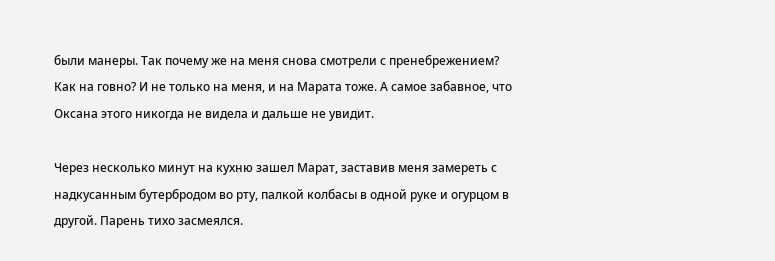были манеры. Так почему же на меня снова смотрели с пренебрежением? Как на говно? И не только на меня, и на Марата тоже. А самое забавное, что Оксана этого никогда не видела и дальше не увидит.

Через несколько минут на кухню зашел Марат, заставив меня замереть с надкусанным бутербродом во рту, палкой колбасы в одной руке и огурцом в другой. Парень тихо засмеялся.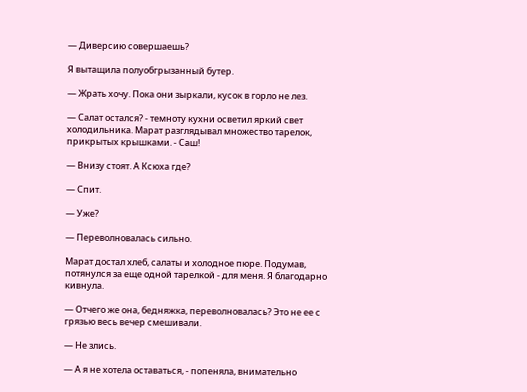— Диверсию совершаешь?

Я вытащила полуобгрызанный бутер.

— Жрать хочу. Пока они зыркали, кусок в горло не лез.

— Салат остался? - темноту кухни осветил яркий свет холодильника. Марат разглядывал множество тарелок, прикрытых крышками. - Саш!

— Внизу стоят. А Ксюха где?

— Спит.

— Уже?

— Переволновалась сильно.

Марат достал хлеб, салаты и холодное пюре. Подумав, потянулся за еще одной тарелкой - для меня. Я благодарно кивнула.

— Отчего же она, бедняжка, переволновалась? Это не ее с грязью весь вечер смешивали.

— Не злись.

— А я не хотела оставаться, - попеняла, внимательно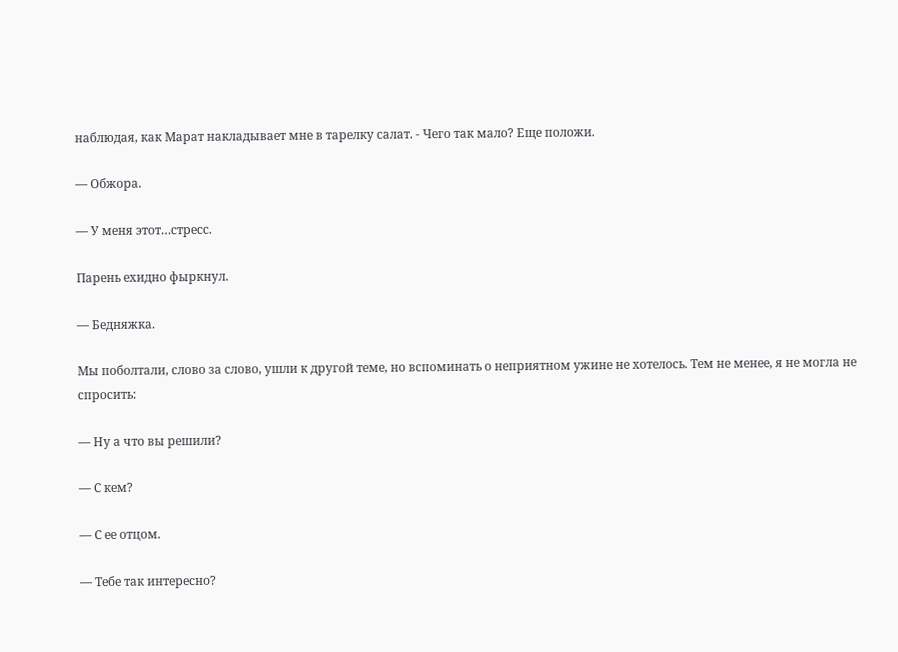наблюдая, как Марат накладывает мне в тарелку салат. - Чего так мало? Еще положи.

— Обжора.

— У меня этот…стресс.

Парень ехидно фыркнул.

— Бедняжка.

Мы поболтали, слово за слово, ушли к другой теме, но вспоминать о неприятном ужине не хотелось. Тем не менее, я не могла не спросить:

— Ну а что вы решили?

— С кем?

— С ее отцом.

— Тебе так интересно?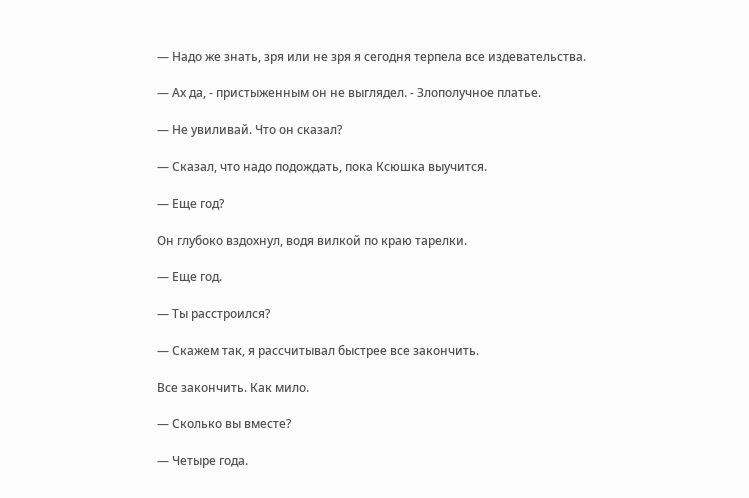— Надо же знать, зря или не зря я сегодня терпела все издевательства.

— Ах да, - пристыженным он не выглядел. - Злополучное платье.

— Не увиливай. Что он сказал?

— Сказал, что надо подождать, пока Ксюшка выучится.

— Еще год?

Он глубоко вздохнул, водя вилкой по краю тарелки.

— Еще год.

— Ты расстроился?

— Скажем так, я рассчитывал быстрее все закончить.

Все закончить. Как мило.

— Сколько вы вместе?

— Четыре года.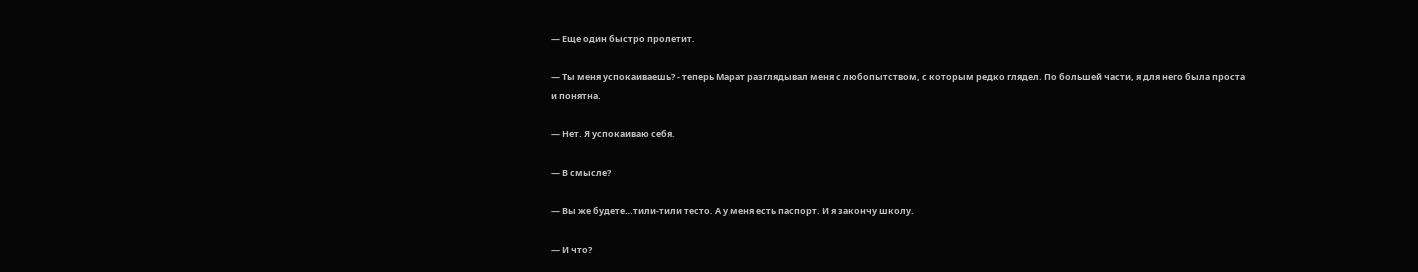— Еще один быстро пролетит.

— Ты меня успокаиваешь? - теперь Марат разглядывал меня с любопытством, с которым редко глядел. По большей части, я для него была проста и понятна.

— Нет. Я успокаиваю себя.

— В смысле?

— Вы же будете…тили-тили тесто. А у меня есть паспорт. И я закончу школу.

— И что?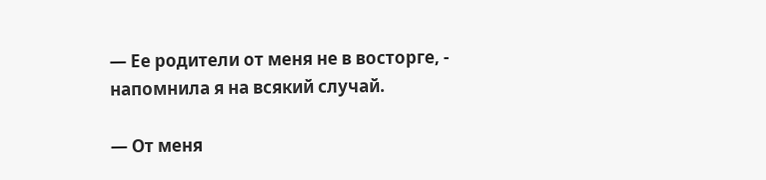— Ее родители от меня не в восторге, - напомнила я на всякий случай.

— От меня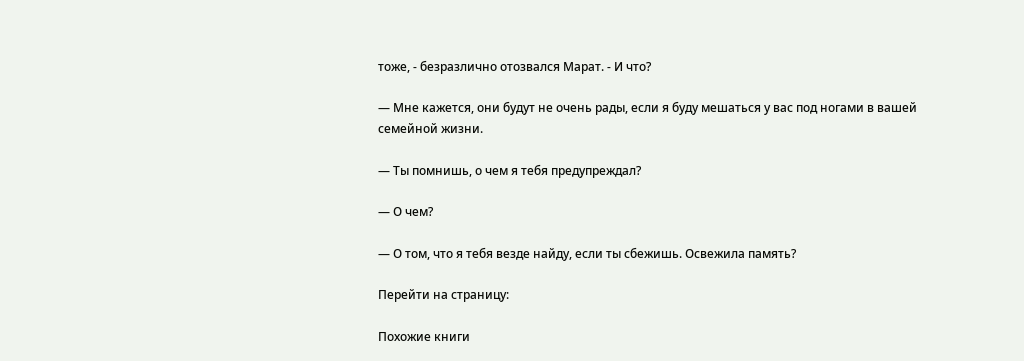тоже, - безразлично отозвался Марат. - И что?

— Мне кажется, они будут не очень рады, если я буду мешаться у вас под ногами в вашей семейной жизни.

— Ты помнишь, о чем я тебя предупреждал?

— О чем?

— О том, что я тебя везде найду, если ты сбежишь. Освежила память?

Перейти на страницу:

Похожие книги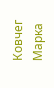Ковчег Марка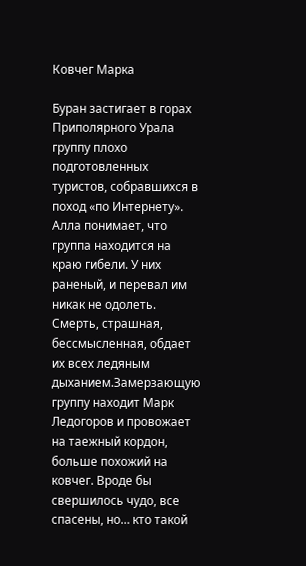Ковчег Марка

Буран застигает в горах Приполярного Урала группу плохо подготовленных туристов, собравшихся в поход «по Интернету». Алла понимает, что группа находится на краю гибели. У них раненый, и перевал им никак не одолеть. Смерть, страшная, бессмысленная, обдает их всех ледяным дыханием.Замерзающую группу находит Марк Ледогоров и провожает на таежный кордон, больше похожий на ковчег. Вроде бы свершилось чудо, все спасены, но… кто такой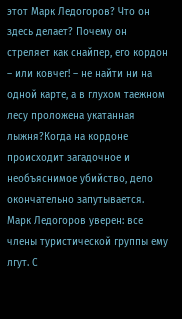этот Марк Ледогоров? Что он здесь делает? Почему он стреляет как снайпер, его кордон – или ковчег! – не найти ни на одной карте, а в глухом таежном лесу проложена укатанная лыжня?Когда на кордоне происходит загадочное и необъяснимое убийство, дело окончательно запутывается. Марк Ледогоров уверен: все члены туристической группы ему лгут. С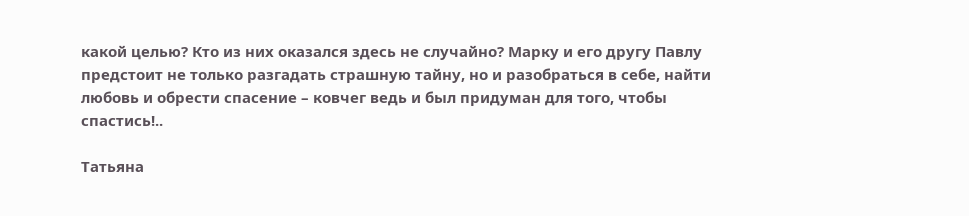какой целью? Кто из них оказался здесь не случайно? Марку и его другу Павлу предстоит не только разгадать страшную тайну, но и разобраться в себе, найти любовь и обрести спасение – ковчег ведь и был придуман для того, чтобы спастись!..

Татьяна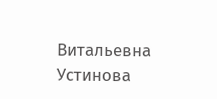Витальевна Устинова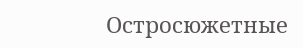Остросюжетные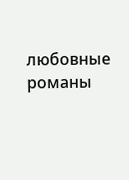любовные романы